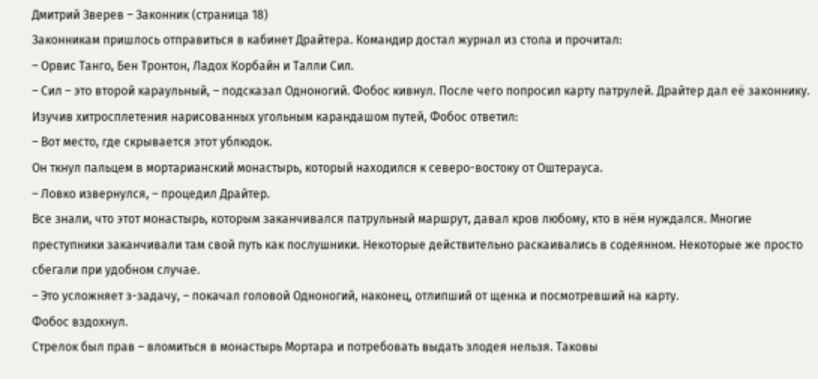Дмитрий Зверев – Законник (страница 18)
Законникам пришлось отправиться в кабинет Драйтера. Командир достал журнал из стола и прочитал:
– Орвис Танго, Бен Тронтон, Ладох Корбайн и Талли Сил.
– Сил – это второй караульный, – подсказал Одноногий. Фобос кивнул. После чего попросил карту патрулей. Драйтер дал её законнику. Изучив хитросплетения нарисованных угольным карандашом путей, Фобос ответил:
– Вот место, где скрывается этот ублюдок.
Он ткнул пальцем в мортарианский монастырь, который находился к северо-востоку от Оштерауса.
– Ловко извернулся, – процедил Драйтер.
Все знали, что этот монастырь, которым заканчивался патрульный маршрут, давал кров любому, кто в нём нуждался. Многие преступники заканчивали там свой путь как послушники. Некоторые действительно раскаивались в содеянном. Некоторые же просто сбегали при удобном случае.
– Это усложняет з-задачу, – покачал головой Одноногий, наконец, отлипший от щенка и посмотревший на карту.
Фобос вздохнул.
Стрелок был прав – вломиться в монастырь Мортара и потребовать выдать злодея нельзя. Таковы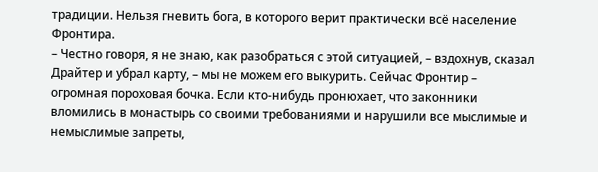традиции. Нельзя гневить бога, в которого верит практически всё население Фронтира.
– Честно говоря, я не знаю, как разобраться с этой ситуацией, – вздохнув, сказал Драйтер и убрал карту, – мы не можем его выкурить. Сейчас Фронтир – огромная пороховая бочка. Если кто-нибудь пронюхает, что законники вломились в монастырь со своими требованиями и нарушили все мыслимые и немыслимые запреты,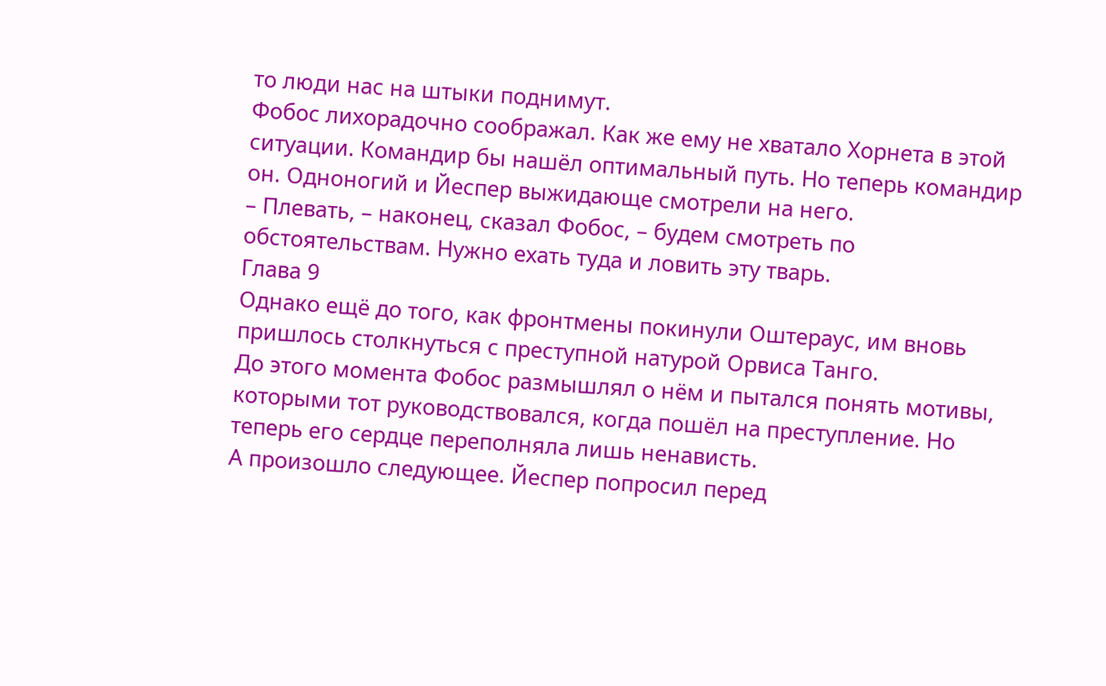то люди нас на штыки поднимут.
Фобос лихорадочно соображал. Как же ему не хватало Хорнета в этой ситуации. Командир бы нашёл оптимальный путь. Но теперь командир он. Одноногий и Йеспер выжидающе смотрели на него.
– Плевать, – наконец, сказал Фобос, – будем смотреть по обстоятельствам. Нужно ехать туда и ловить эту тварь.
Глава 9
Однако ещё до того, как фронтмены покинули Оштераус, им вновь пришлось столкнуться с преступной натурой Орвиса Танго.
До этого момента Фобос размышлял о нём и пытался понять мотивы, которыми тот руководствовался, когда пошёл на преступление. Но теперь его сердце переполняла лишь ненависть.
А произошло следующее. Йеспер попросил перед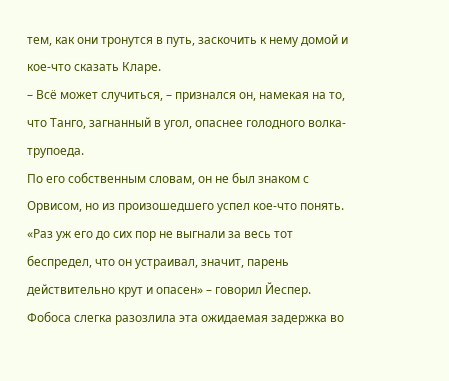тем, как они тронутся в путь, заскочить к нему домой и кое-что сказать Кларе.
– Всё может случиться, – признался он, намекая на то, что Танго, загнанный в угол, опаснее голодного волка-трупоеда.
По его собственным словам, он не был знаком с Орвисом, но из произошедшего успел кое-что понять.
«Раз уж его до сих пор не выгнали за весь тот беспредел, что он устраивал, значит, парень действительно крут и опасен» – говорил Йеспер.
Фобоса слегка разозлила эта ожидаемая задержка во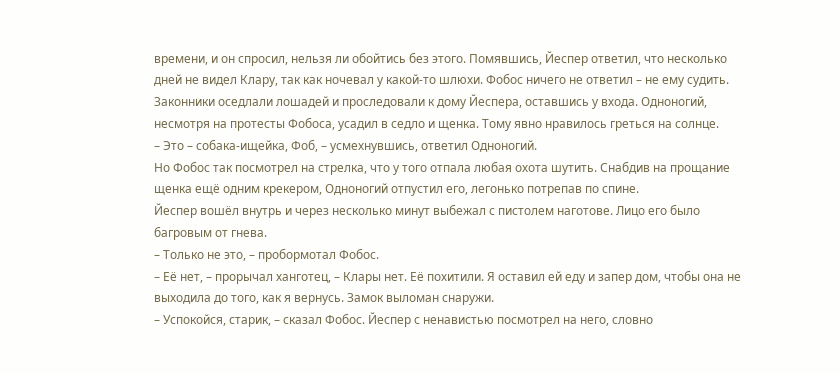времени, и он спросил, нельзя ли обойтись без этого. Помявшись, Йеспер ответил, что несколько дней не видел Клару, так как ночевал у какой-то шлюхи. Фобос ничего не ответил – не ему судить.
Законники оседлали лошадей и проследовали к дому Йеспера, оставшись у входа. Одноногий, несмотря на протесты Фобоса, усадил в седло и щенка. Тому явно нравилось греться на солнце.
– Это – собака-ищейка, Фоб, – усмехнувшись, ответил Одноногий.
Но Фобос так посмотрел на стрелка, что у того отпала любая охота шутить. Снабдив на прощание щенка ещё одним крекером, Одноногий отпустил его, легонько потрепав по спине.
Йеспер вошёл внутрь и через несколько минут выбежал с пистолем наготове. Лицо его было багровым от гнева.
– Только не это, – пробормотал Фобос.
– Её нет, – прорычал ханготец, – Клары нет. Её похитили. Я оставил ей еду и запер дом, чтобы она не выходила до того, как я вернусь. Замок выломан снаружи.
– Успокойся, старик, – сказал Фобос. Йеспер с ненавистью посмотрел на него, словно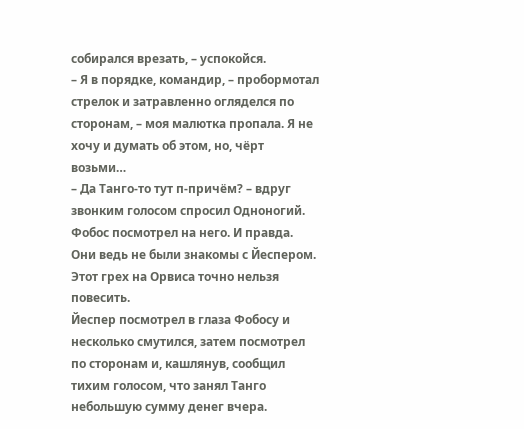собирался врезать, – успокойся.
– Я в порядке, командир, – пробормотал стрелок и затравленно огляделся по сторонам, – моя малютка пропала. Я не хочу и думать об этом, но, чёрт возьми…
– Да Танго-то тут п-причём? – вдруг звонким голосом спросил Одноногий.
Фобос посмотрел на него. И правда. Они ведь не были знакомы с Йеспером. Этот грех на Орвиса точно нельзя повесить.
Йеспер посмотрел в глаза Фобосу и несколько смутился, затем посмотрел по сторонам и, кашлянув, сообщил тихим голосом, что занял Танго небольшую сумму денег вчера.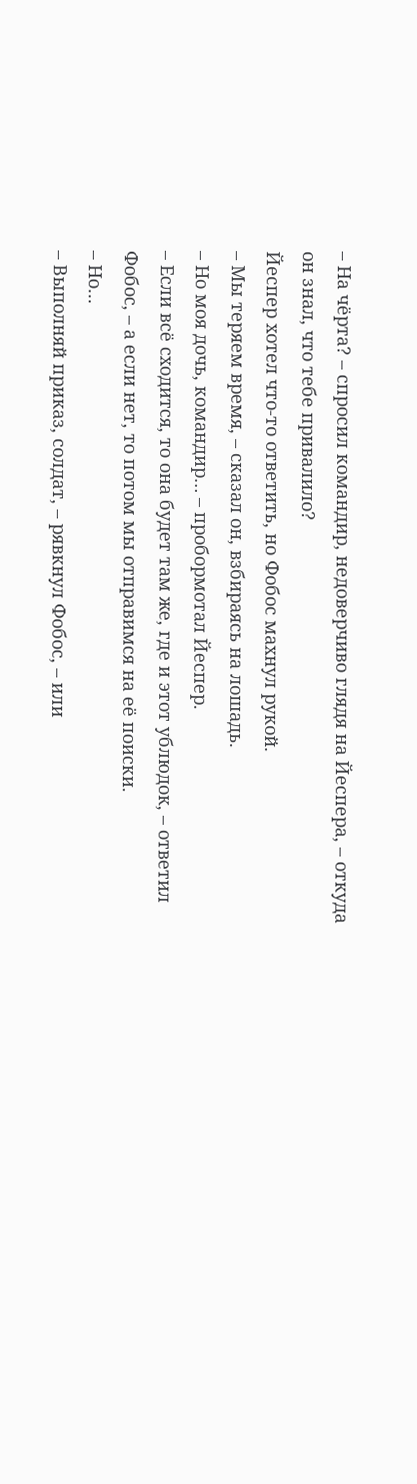– На чёрта? – спросил командир, недоверчиво глядя на Йеспера, – откуда он знал, что тебе привалило?
Йеспер хотел что-то ответить, но Фобос махнул рукой.
– Мы теряем время, – сказал он, взбираясь на лошадь.
– Но моя дочь, командир… – пробормотал Йеспер.
– Если всё сходится, то она будет там же, где и этот ублюдок, – ответил Фобос, – а если нет, то потом мы отправимся на её поиски.
– Но…
– Выполняй приказ, солдат, – рявкнул Фобос, – или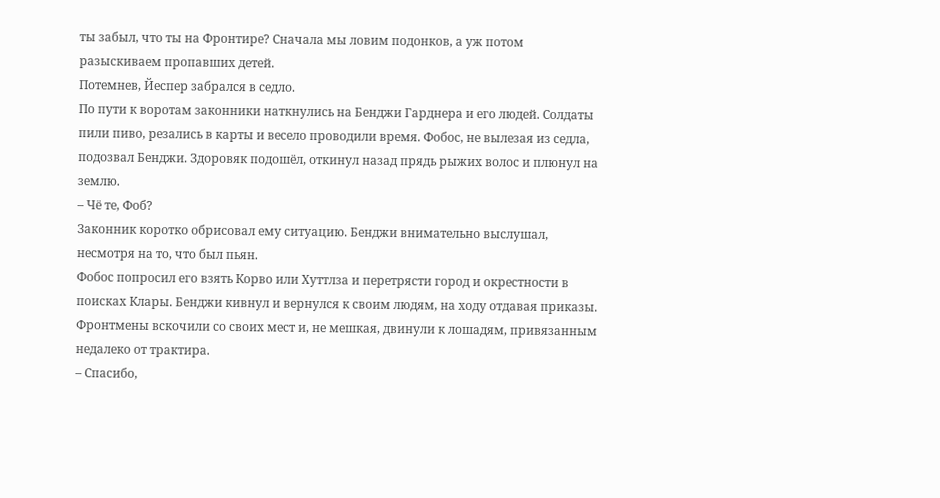ты забыл, что ты на Фронтире? Сначала мы ловим подонков, а уж потом разыскиваем пропавших детей.
Потемнев, Йеспер забрался в седло.
По пути к воротам законники наткнулись на Бенджи Гарднера и его людей. Солдаты пили пиво, резались в карты и весело проводили время. Фобос, не вылезая из седла, подозвал Бенджи. Здоровяк подошёл, откинул назад прядь рыжих волос и плюнул на землю.
– Чё те, Фоб?
Законник коротко обрисовал ему ситуацию. Бенджи внимательно выслушал, несмотря на то, что был пьян.
Фобос попросил его взять Корво или Хуттлза и перетрясти город и окрестности в поисках Клары. Бенджи кивнул и вернулся к своим людям, на ходу отдавая приказы. Фронтмены вскочили со своих мест и, не мешкая, двинули к лошадям, привязанным недалеко от трактира.
– Спасибо,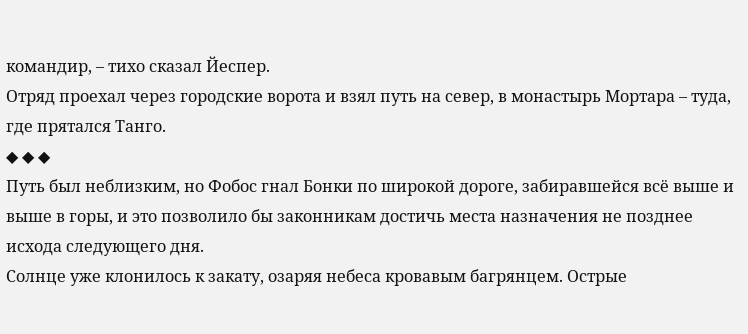командир, – тихо сказал Йеспер.
Отряд проехал через городские ворота и взял путь на север, в монастырь Мортара – туда, где прятался Танго.
◆ ◆ ◆
Путь был неблизким, но Фобос гнал Бонки по широкой дороге, забиравшейся всё выше и выше в горы, и это позволило бы законникам достичь места назначения не позднее исхода следующего дня.
Солнце уже клонилось к закату, озаряя небеса кровавым багрянцем. Острые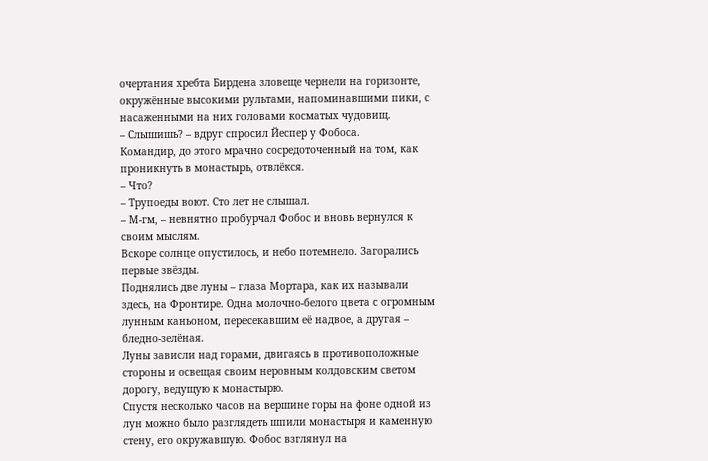очертания хребта Бирдена зловеще чернели на горизонте, окружённые высокими рультами, напоминавшими пики, с насаженными на них головами косматых чудовищ.
– Слышишь? – вдруг спросил Йеспер у Фобоса.
Командир, до этого мрачно сосредоточенный на том, как проникнуть в монастырь, отвлёкся.
– Что?
– Трупоеды воют. Сто лет не слышал.
– М-гм, – невнятно пробурчал Фобос и вновь вернулся к своим мыслям.
Вскоре солнце опустилось, и небо потемнело. Загорались первые звёзды.
Поднялись две луны – глаза Мортара, как их называли здесь, на Фронтире. Одна молочно-белого цвета с огромным лунным каньоном, пересекавшим её надвое, а другая – бледно-зелёная.
Луны зависли над горами, двигаясь в противоположные стороны и освещая своим неровным колдовским светом дорогу, ведущую к монастырю.
Спустя несколько часов на вершине горы на фоне одной из лун можно было разглядеть шпили монастыря и каменную стену, его окружавшую. Фобос взглянул на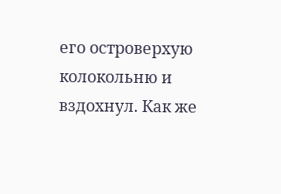его островерхую колокольню и вздохнул. Как же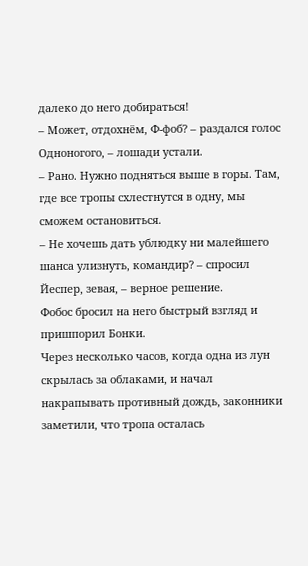далеко до него добираться!
– Может, отдохнём, Ф-фоб? – раздался голос Одноногого, – лошади устали.
– Рано. Нужно подняться выше в горы. Там, где все тропы схлестнутся в одну, мы сможем остановиться.
– Не хочешь дать ублюдку ни малейшего шанса улизнуть, командир? – спросил Йеспер, зевая, – верное решение.
Фобос бросил на него быстрый взгляд и пришпорил Бонки.
Через несколько часов, когда одна из лун скрылась за облаками, и начал накрапывать противный дождь, законники заметили, что тропа осталась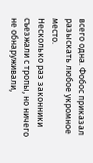всего одна. Фобос приказал разыскать любое укромное место.
Несколько раз законники съезжали с тропы, но ничего не обнаруживали,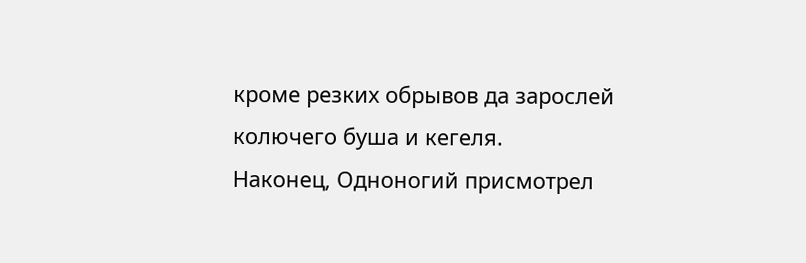кроме резких обрывов да зарослей колючего буша и кегеля.
Наконец, Одноногий присмотрел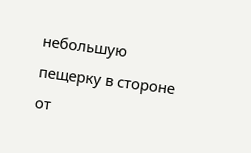небольшую пещерку в стороне от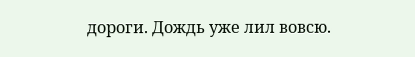дороги. Дождь уже лил вовсю.